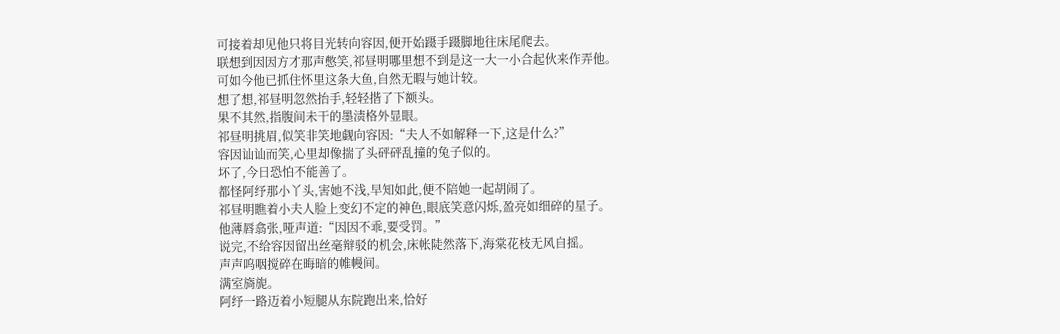可接着却见他只将目光转向容因,便开始蹑手蹑脚地往床尾爬去。
联想到因因方才那声憋笑,祁昼明哪里想不到是这一大一小合起伙来作弄他。
可如今他已抓住怀里这条大鱼,自然无暇与她计较。
想了想,祁昼明忽然抬手,轻轻揩了下额头。
果不其然,指腹间未干的墨渍格外显眼。
祁昼明挑眉,似笑非笑地觑向容因:“夫人不如解释一下,这是什么?”
容因讪讪而笑,心里却像揣了头砰砰乱撞的兔子似的。
坏了,今日恐怕不能善了。
都怪阿纾那小丫头,害她不浅,早知如此,便不陪她一起胡闹了。
祁昼明瞧着小夫人脸上变幻不定的神色,眼底笑意闪烁,盈亮如细碎的星子。
他薄唇翕张,哑声道:“因因不乖,要受罚。”
说完,不给容因留出丝毫辩驳的机会,床帐陡然落下,海棠花枝无风自摇。
声声呜咽搅碎在晦暗的帷幔间。
满室旖旎。
阿纾一路迈着小短腿从东院跑出来,恰好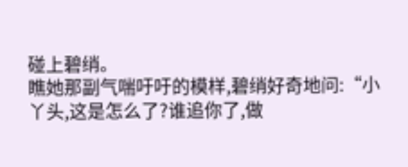碰上碧绡。
瞧她那副气喘吁吁的模样,碧绡好奇地问:“小丫头,这是怎么了?谁追你了,做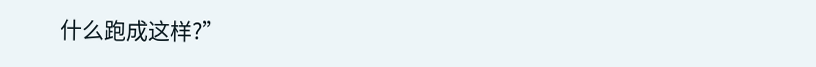什么跑成这样?”